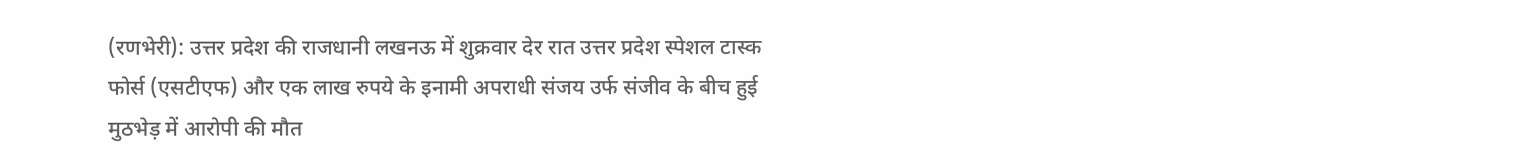(रणभेरी): उत्तर प्रदेश की राजधानी लखनऊ में शुक्रवार देर रात उत्तर प्रदेश स्पेशल टास्क फोर्स (एसटीएफ) और एक लाख रुपये के इनामी अपराधी संजय उर्फ संजीव के बीच हुई मुठभेड़ में आरोपी की मौत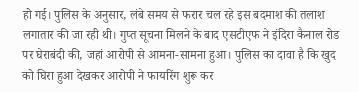हो गई। पुलिस के अनुसार, लंबे समय से फरार चल रहे इस बदमाश की तलाश लगातार की जा रही थी। गुप्त सूचना मिलने के बाद एसटीएफ ने इंदिरा कैनाल रोड पर घेराबंदी की, जहां आरोपी से आमना-सामना हुआ। पुलिस का दावा है कि खुद को घिरा हुआ देखकर आरोपी ने फायरिंग शुरू कर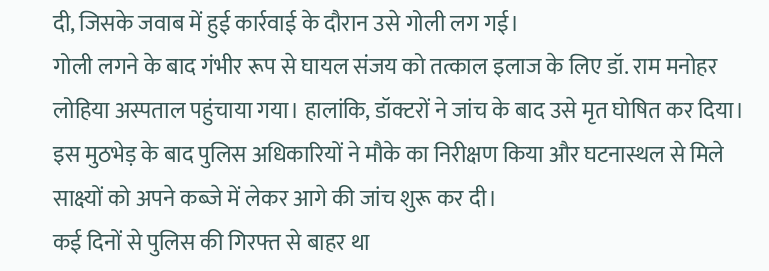दी, जिसके जवाब में हुई कार्रवाई के दौरान उसे गोली लग गई।
गोली लगने के बाद गंभीर रूप से घायल संजय को तत्काल इलाज के लिए डॉ. राम मनोहर लोहिया अस्पताल पहुंचाया गया। हालांकि, डॉक्टरों ने जांच के बाद उसे मृत घोषित कर दिया। इस मुठभेड़ के बाद पुलिस अधिकारियों ने मौके का निरीक्षण किया और घटनास्थल से मिले साक्ष्यों को अपने कब्जे में लेकर आगे की जांच शुरू कर दी।
कई दिनों से पुलिस की गिरफ्त से बाहर था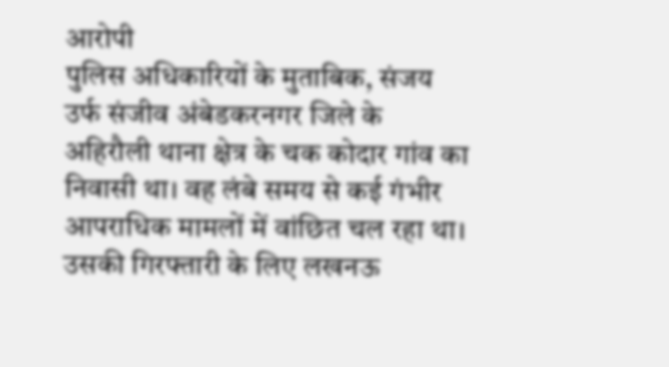आरोपी
पुलिस अधिकारियों के मुताबिक, संजय उर्फ संजीव अंबेडकरनगर जिले के अहिरौली थाना क्षेत्र के चक कोदार गांव का निवासी था। वह लंबे समय से कई गंभीर आपराधिक मामलों में वांछित चल रहा था। उसकी गिरफ्तारी के लिए लखनऊ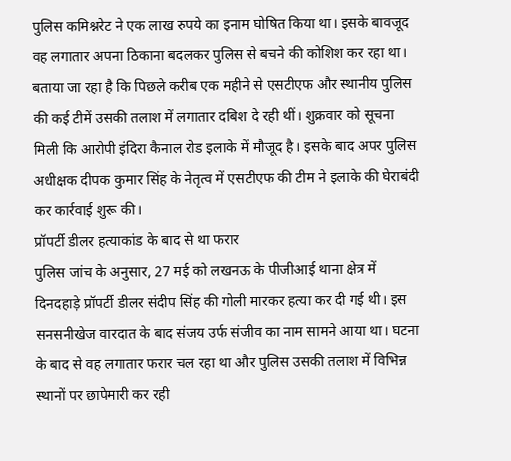पुलिस कमिश्नरेट ने एक लाख रुपये का इनाम घोषित किया था। इसके बावजूद वह लगातार अपना ठिकाना बदलकर पुलिस से बचने की कोशिश कर रहा था।
बताया जा रहा है कि पिछले करीब एक महीने से एसटीएफ और स्थानीय पुलिस की कई टीमें उसकी तलाश में लगातार दबिश दे रही थीं। शुक्रवार को सूचना मिली कि आरोपी इंदिरा कैनाल रोड इलाके में मौजूद है। इसके बाद अपर पुलिस अधीक्षक दीपक कुमार सिंह के नेतृत्व में एसटीएफ की टीम ने इलाके की घेराबंदी कर कार्रवाई शुरू की।
प्रॉपर्टी डीलर हत्याकांड के बाद से था फरार
पुलिस जांच के अनुसार, 27 मई को लखनऊ के पीजीआई थाना क्षेत्र में दिनदहाड़े प्रॉपर्टी डीलर संदीप सिंह की गोली मारकर हत्या कर दी गई थी। इस सनसनीखेज वारदात के बाद संजय उर्फ संजीव का नाम सामने आया था। घटना के बाद से वह लगातार फरार चल रहा था और पुलिस उसकी तलाश में विभिन्न स्थानों पर छापेमारी कर रही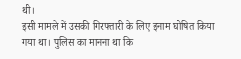थी।
इसी मामले में उसकी गिरफ्तारी के लिए इनाम घोषित किया गया था। पुलिस का मानना था कि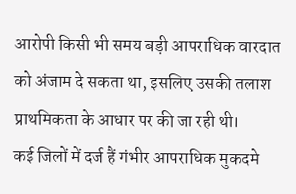आरोपी किसी भी समय बड़ी आपराधिक वारदात को अंजाम दे सकता था, इसलिए उसकी तलाश प्राथमिकता के आधार पर की जा रही थी।
कई जिलों में दर्ज हैं गंभीर आपराधिक मुकदमे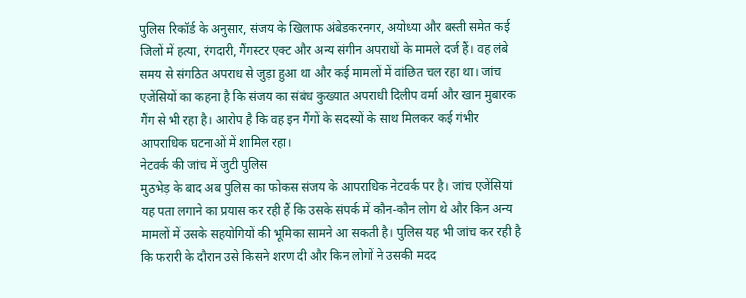पुलिस रिकॉर्ड के अनुसार, संजय के खिलाफ अंबेडकरनगर, अयोध्या और बस्ती समेत कई जिलों में हत्या, रंगदारी, गैंगस्टर एक्ट और अन्य संगीन अपराधों के मामले दर्ज हैं। वह लंबे समय से संगठित अपराध से जुड़ा हुआ था और कई मामलों में वांछित चल रहा था। जांच एजेंसियों का कहना है कि संजय का संबंध कुख्यात अपराधी दिलीप वर्मा और खान मुबारक गैंग से भी रहा है। आरोप है कि वह इन गैंगों के सदस्यों के साथ मिलकर कई गंभीर आपराधिक घटनाओं में शामिल रहा।
नेटवर्क की जांच में जुटी पुलिस
मुठभेड़ के बाद अब पुलिस का फोकस संजय के आपराधिक नेटवर्क पर है। जांच एजेंसियां यह पता लगाने का प्रयास कर रही हैं कि उसके संपर्क में कौन-कौन लोग थे और किन अन्य मामलों में उसके सहयोगियों की भूमिका सामने आ सकती है। पुलिस यह भी जांच कर रही है कि फरारी के दौरान उसे किसने शरण दी और किन लोगों ने उसकी मदद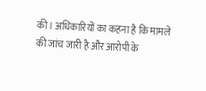की। अधिकारियों का कहना है कि मामले की जांच जारी है और आरोपी के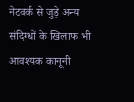नेटवर्क से जुड़े अन्य संदिग्धों के खिलाफ भी आवश्यक कानूनी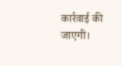कार्रवाई की जाएगी।